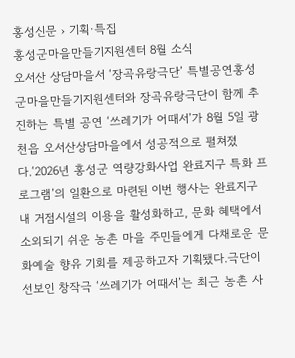홍성신문 › 기획·특집
홍성군마을만들기지원센터 8월 소식
오서산 상담마을서 ‘장곡유랑극단’ 특별공연홍성군마을만들기지원센터와 장곡유랑극단이 함께 추진하는 특별 공연 ‘쓰레기가 어때서’가 8월 5일 광천읍 오서산상담마을에서 성공적으로 펼쳐졌다.‘2026년 홍성군 역량강화사업 완료지구 특화 프로그램’의 일환으로 마련된 이번 행사는 완료지구 내 거점시설의 이용을 활성화하고, 문화 혜택에서 소외되기 쉬운 농촌 마을 주민들에게 다채로운 문화예술 향유 기회를 제공하고자 기획됐다.극단이 선보인 창작극 ‘쓰레기가 어때서’는 최근 농촌 사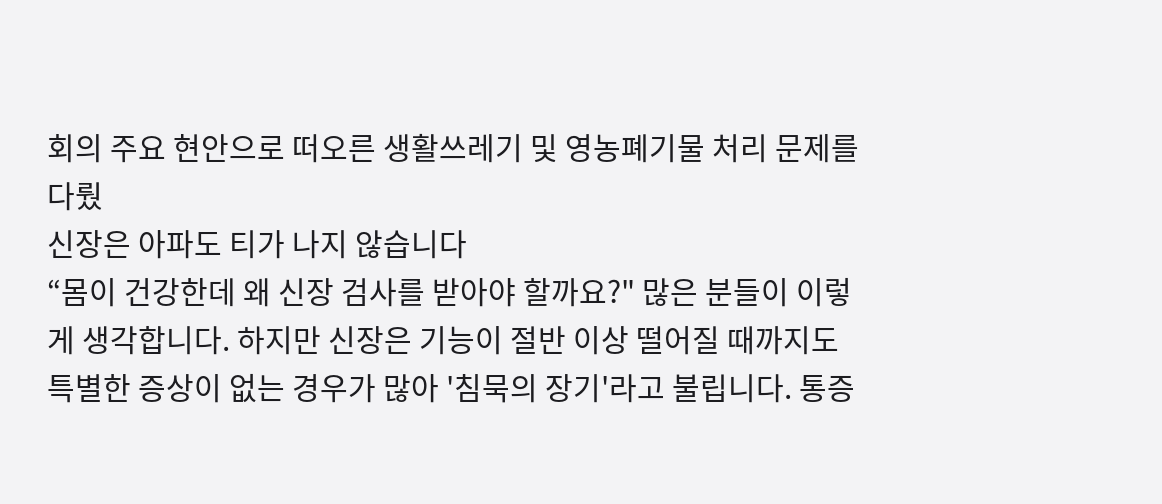회의 주요 현안으로 떠오른 생활쓰레기 및 영농폐기물 처리 문제를 다뤘
신장은 아파도 티가 나지 않습니다
“몸이 건강한데 왜 신장 검사를 받아야 할까요?" 많은 분들이 이렇게 생각합니다. 하지만 신장은 기능이 절반 이상 떨어질 때까지도 특별한 증상이 없는 경우가 많아 '침묵의 장기'라고 불립니다. 통증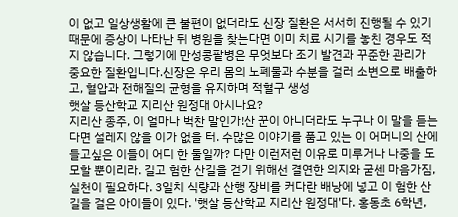이 없고 일상생활에 큰 불편이 없더라도 신장 질환은 서서히 진행될 수 있기 때문에 증상이 나타난 뒤 병원을 찾는다면 이미 치료 시기를 놓친 경우도 적지 않습니다. 그렇기에 만성콩팥병은 무엇보다 조기 발견과 꾸준한 관리가 중요한 질환입니다.신장은 우리 몸의 노폐물과 수분을 걸러 소변으로 배출하고, 혈압과 전해질의 균형을 유지하며 적혈구 생성
햇살 등산학교 지리산 원정대 아시나요?
지리산 종주, 이 얼마나 벅찬 말인가!산 꾼이 아니더라도 누구나 이 말을 듣는다면 설레지 않을 이가 없을 터. 수많은 이야기를 품고 있는 이 어머니의 산에 들고싶은 이들이 어디 한 둘일까? 다만 이런저런 이유로 미루거나 나중을 도모할 뿐이리라. 길고 험한 산길을 걷기 위해선 결연한 의지와 굳센 마음가짐, 실천이 필요하다. 3일치 식량과 산행 장비를 커다란 배낭에 넣고 이 험한 산길을 걸은 아이들이 있다. '햇살 등산학교 지리산 원정대'다. 홍동초 6학년,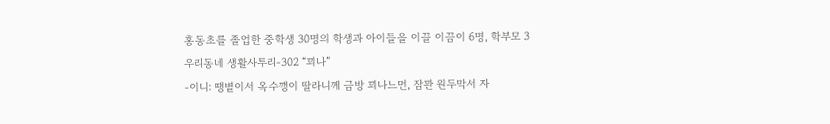홍동초를 졸업한 중학생 30명의 학생과 아이들을 이끌 이끔이 6명, 학부모 3
우리동네 생활사투리-302 “꾀나”
-이니: 땡볕이서 옥수깽이 딸라니께 금방 꾀나느먼, 잠꽌 원두막서 자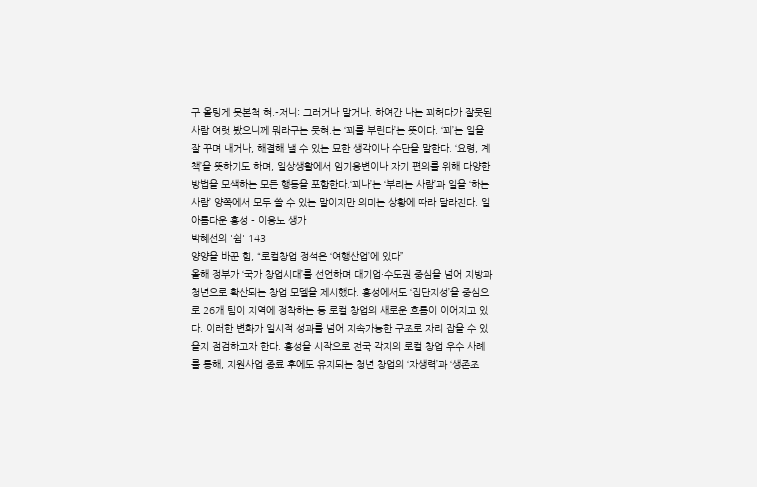구 올팅게 못본척 혀.-저니: 그러거나 말거나. 하여간 나는 꾀허다가 잘뭇된 사람 여럿 봤으니께 뭐라구는 뭇혀.는 ‘꾀를 부린다’는 뜻이다. ‘꾀’는 일을 잘 꾸며 내거나, 해결해 낼 수 있는 묘한 생각이나 수단을 말한다. ‘요령, 계책’을 뜻하기도 하며, 일상생활에서 임기응변이나 자기 편의를 위해 다양한 방법을 모색하는 모든 행동을 포함한다.‘꾀나’는 ‘부리는 사람’과 일을 ‘하는 사람’ 양쪽에서 모두 쓸 수 있는 말이지만 의미는 상황에 따라 달라진다. 일
아름다운 홍성 - 이응노 생가
박혜선의 '쉼' 143
양양을 바꾼 힘, “로컬창업 정석은 ‘여행산업’에 있다”
올해 정부가 ‘국가 창업시대’를 선언하며 대기업·수도권 중심을 넘어 지방과 청년으로 확산되는 창업 모델을 제시했다. 홍성에서도 ‘집단지성’을 중심으로 26개 팀이 지역에 정착하는 등 로컬 창업의 새로운 흐름이 이어지고 있다. 이러한 변화가 일시적 성과를 넘어 지속가능한 구조로 자리 잡을 수 있을지 점검하고자 한다. 홍성을 시작으로 전국 각지의 로컬 창업 우수 사례를 통해, 지원사업 종료 후에도 유지되는 청년 창업의 ‘자생력’과 ‘생존조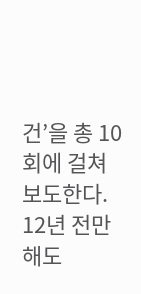건’을 총 10회에 걸쳐 보도한다. 12년 전만 해도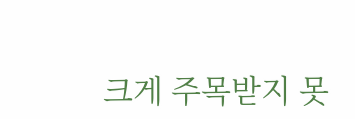크게 주목받지 못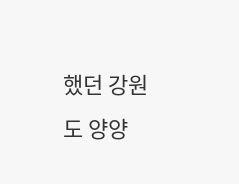했던 강원도 양양